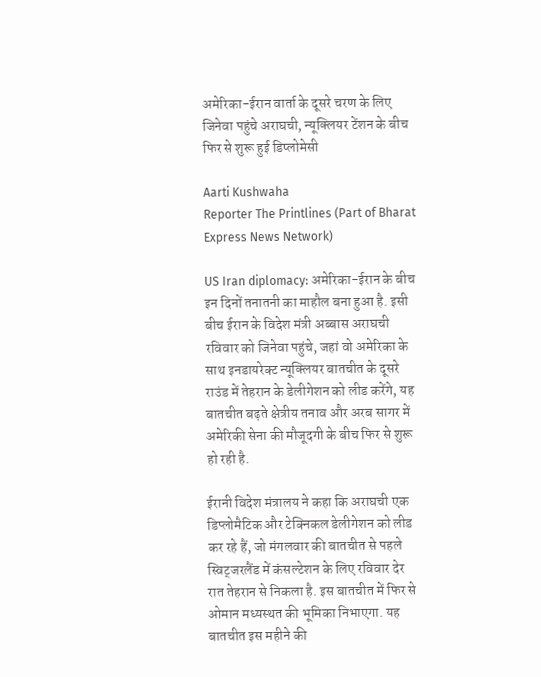अमेरिका-ईरान वार्ता के दूसरे चरण के लिए जिनेवा पहुंचे अराघची, न्‍यूक्लियर टेंशन के बीच फिर से शुरू हुई डिप्‍लोमेसी

Aarti Kushwaha
Reporter The Printlines (Part of Bharat Express News Network)

US Iran diplomacy: अमेरिका-ईरान के बीच इन दिनों तनातनी का माहौल बना हुआ है. इसी बीच ईरान के विदेश मंत्री अब्बास अराघची रविवार को जिनेवा पहुंचे, जहां वो अमेरिका के साथ इनडायरेक्ट न्यूक्लियर बातचीत के दूसरे राउंड में तेहरान के डेलीगेशन को लीड करेंगे, यह बातचीत बढ़ते क्षेत्रीय तनाव और अरब सागर में अमेरिकी सेना की मौजूदगी के बीच फिर से शुरू हो रही है.

ईरानी विदेश मंत्रालय ने कहा कि अराघची एक डिप्लोमैटिक और टेक्निकल डेलीगेशन को लीड कर रहे हैं, जो मंगलवार की बातचीत से पहले स्विट्जरलैंड में कंसल्टेशन के लिए रविवार देर रात तेहरान से निकला है. इस बातचीत में फिर से ओमान मध्यस्थत की भूमिका निभाएगा. यह बातचीत इस महीने की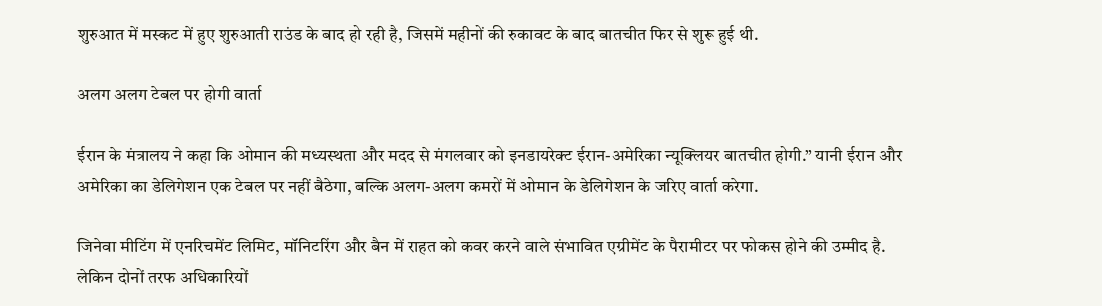शुरुआत में मस्कट में हुए शुरुआती राउंड के बाद हो रही है, जिसमें महीनों की रुकावट के बाद बातचीत फिर से शुरू हुई थी.

अलग अलग टेबल पर होगी वार्ता

ईरान के मंत्रालय ने कहा कि ओमान की मध्‍यस्‍थता और मदद से मंगलवार को इनडायरेक्ट ईरान-अमेरिका न्यूक्लियर बातचीत होगी.” यानी ईरान और अमेरिका का डेलिगेशन एक टेबल पर नहीं बैठेगा, बल्कि अलग-अलग कमरों में ओमान के डेलिगेशन के जरिए वार्ता करेगा.

जिनेवा मीटिंग में एनरिचमेंट लिमिट, मॉनिटरिंग और बैन में राहत को कवर करने वाले संभावित एग्रीमेंट के पैरामीटर पर फोकस होने की उम्मीद है. लेकिन दोनों तरफ अधिकारियों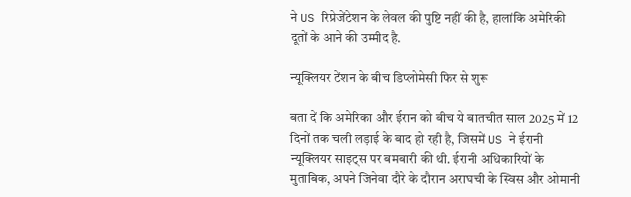ने US रिप्रेजेंटेशन के लेवल की पुष्टि नहीं की है, हालांकि अमेरिकी दूतों के आने की उम्मीद है.

न्यूक्लियर टेंशन के बीच डिप्लोमेसी फिर से शुरू

बता दें कि अमेरिका और ईरान को बीच ये बातचीत साल 2025 में 12 दिनों तक चली लड़ाई के बाद हो रही है, जिसमें US ने ईरानी न्यूक्लियर साइट्स पर बमबारी की थी. ईरानी अधिकारियों के मुताबिक, अपने जिनेवा दौरे के दौरान अराघची के स्विस और ओमानी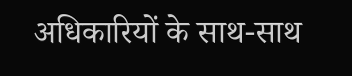अधिकारियों के साथ-साथ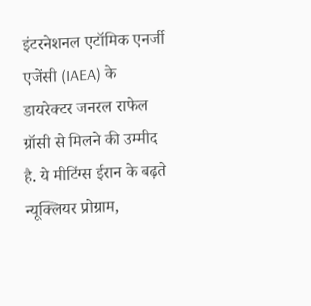इंटरनेशनल एटॉमिक एनर्जी एजेंसी (IAEA) के डायरेक्टर जनरल राफेल ग्रॉसी से मिलने की उम्मीद है. ये मीटिंग्स ईरान के बढ़ते न्यूक्लियर प्रोग्राम,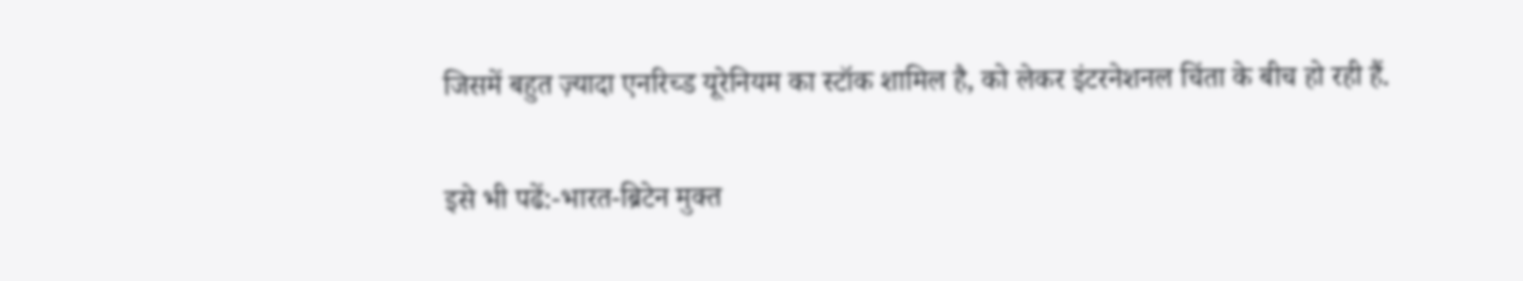जिसमें बहुत ज़्यादा एनरिच्ड यूरेनियम का स्टॉक शामिल है, को लेकर इंटरनेशनल चिंता के बीच हो रही हैं.

इसे भी पढें:-भारत-ब्रिटेन मुक्त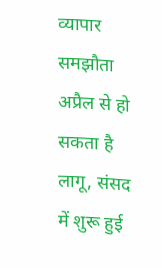व्यापार समझौता अप्रैल से हो सकता है लागू, संसद में शुरू हुई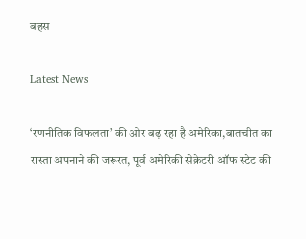बहस

Latest News

‘रणनीतिक विफलता’ की ओर बढ़ रहा है अमेरिका,बातचीत का रास्ता अपनाने की जरूरत, पूर्व अमेरिकी सेक्रेटरी ऑफ स्टेट की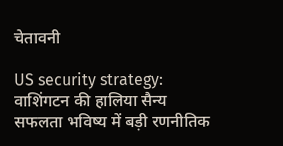चेतावनी

US security strategy: वाशिंगटन की हालिया सैन्य सफलता भविष्य में बड़ी रणनीतिक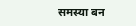समस्या बन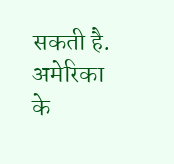सकती है. अमेरिका के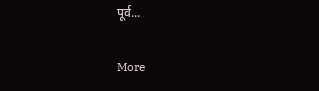पूर्व...

More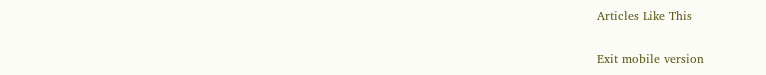Articles Like This

Exit mobile version